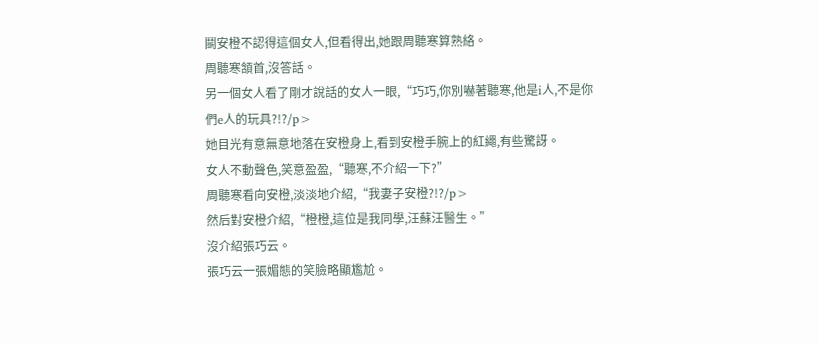鬬安橙不認得這個女人,但看得出,她跟周聽寒算熟絡。
周聽寒頷首,沒答話。
另一個女人看了剛才說話的女人一眼,“巧巧,你別嚇著聽寒,他是i人,不是你們e人的玩具?!?/p>
她目光有意無意地落在安橙身上,看到安橙手腕上的紅繩,有些驚訝。
女人不動聲色,笑意盈盈,“聽寒,不介紹一下?”
周聽寒看向安橙,淡淡地介紹,“我妻子安橙?!?/p>
然后對安橙介紹,“橙橙,這位是我同學,汪蘇汪醫生。”
沒介紹張巧云。
張巧云一張媚態的笑臉略顯尷尬。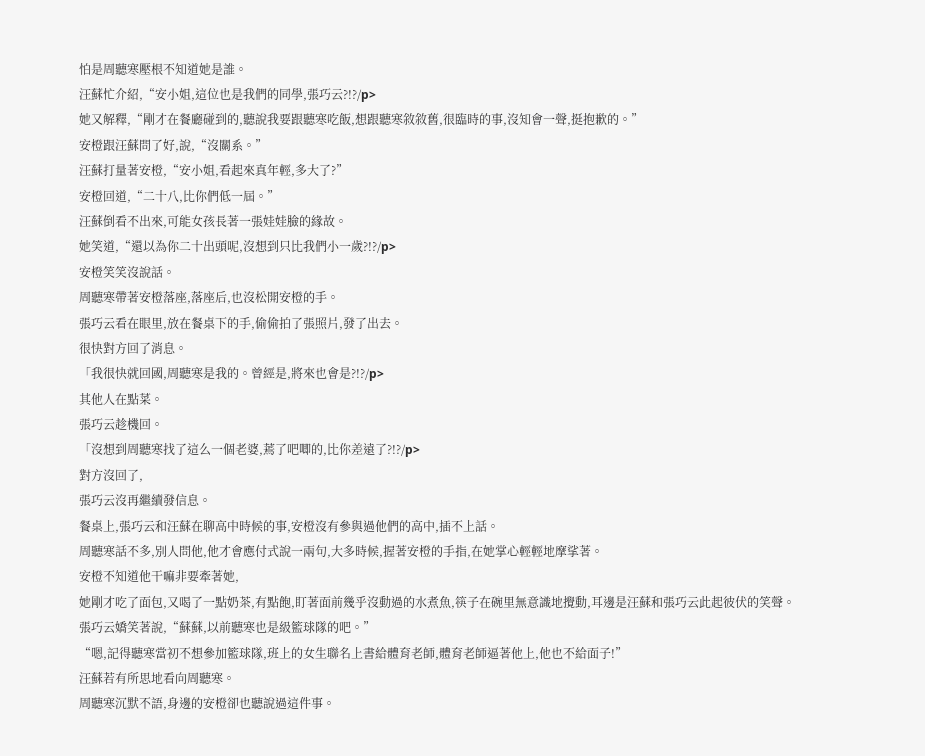怕是周聽寒壓根不知道她是誰。
汪蘇忙介紹,“安小姐,這位也是我們的同學,張巧云?!?/p>
她又解釋,“剛才在餐廳碰到的,聽說我要跟聽寒吃飯,想跟聽寒敘敘舊,很臨時的事,沒知會一聲,挺抱歉的。”
安橙跟汪蘇問了好,說,“沒關系。”
汪蘇打量著安橙,“安小姐,看起來真年輕,多大了?”
安橙回道,“二十八,比你們低一屆。”
汪蘇倒看不出來,可能女孩長著一張娃娃臉的緣故。
她笑道,“還以為你二十出頭呢,沒想到只比我們小一歲?!?/p>
安橙笑笑沒說話。
周聽寒帶著安橙落座,落座后,也沒松開安橙的手。
張巧云看在眼里,放在餐桌下的手,偷偷拍了張照片,發了出去。
很快對方回了消息。
「我很快就回國,周聽寒是我的。曾經是,將來也會是?!?/p>
其他人在點菜。
張巧云趁機回。
「沒想到周聽寒找了這么一個老婆,蔫了吧唧的,比你差遠了?!?/p>
對方沒回了,
張巧云沒再繼續發信息。
餐桌上,張巧云和汪蘇在聊高中時候的事,安橙沒有參與過他們的高中,插不上話。
周聽寒話不多,別人問他,他才會應付式說一兩句,大多時候,握著安橙的手指,在她掌心輕輕地摩挲著。
安橙不知道他干嘛非要牽著她,
她剛才吃了面包,又喝了一點奶茶,有點飽,盯著面前幾乎沒動過的水煮魚,筷子在碗里無意識地攪動,耳邊是汪蘇和張巧云此起彼伏的笑聲。
張巧云嬌笑著說,“蘇蘇,以前聽寒也是級籃球隊的吧。”
“嗯,記得聽寒當初不想參加籃球隊,班上的女生聯名上書給體育老師,體育老師逼著他上,他也不給面子!”
汪蘇若有所思地看向周聽寒。
周聽寒沉默不語,身邊的安橙卻也聽說過這件事。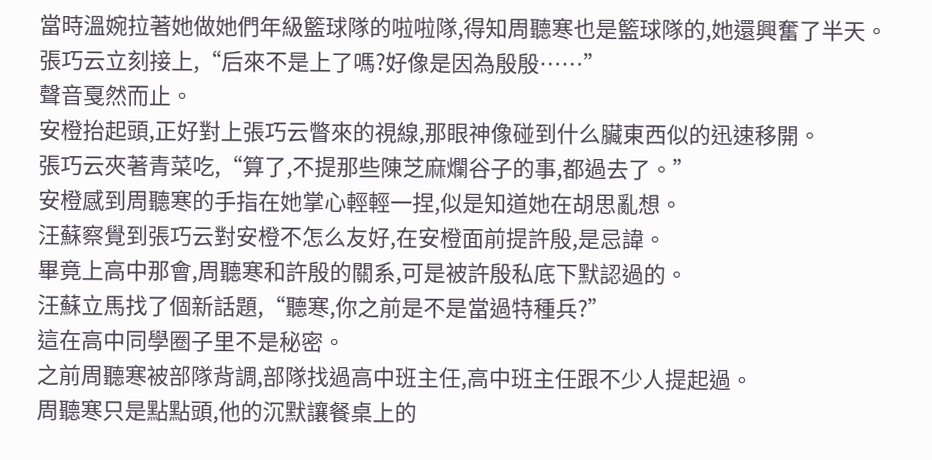當時溫婉拉著她做她們年級籃球隊的啦啦隊,得知周聽寒也是籃球隊的,她還興奮了半天。
張巧云立刻接上,“后來不是上了嗎?好像是因為殷殷……”
聲音戛然而止。
安橙抬起頭,正好對上張巧云瞥來的視線,那眼神像碰到什么臟東西似的迅速移開。
張巧云夾著青菜吃,“算了,不提那些陳芝麻爛谷子的事,都過去了。”
安橙感到周聽寒的手指在她掌心輕輕一捏,似是知道她在胡思亂想。
汪蘇察覺到張巧云對安橙不怎么友好,在安橙面前提許殷,是忌諱。
畢竟上高中那會,周聽寒和許殷的關系,可是被許殷私底下默認過的。
汪蘇立馬找了個新話題,“聽寒,你之前是不是當過特種兵?”
這在高中同學圈子里不是秘密。
之前周聽寒被部隊背調,部隊找過高中班主任,高中班主任跟不少人提起過。
周聽寒只是點點頭,他的沉默讓餐桌上的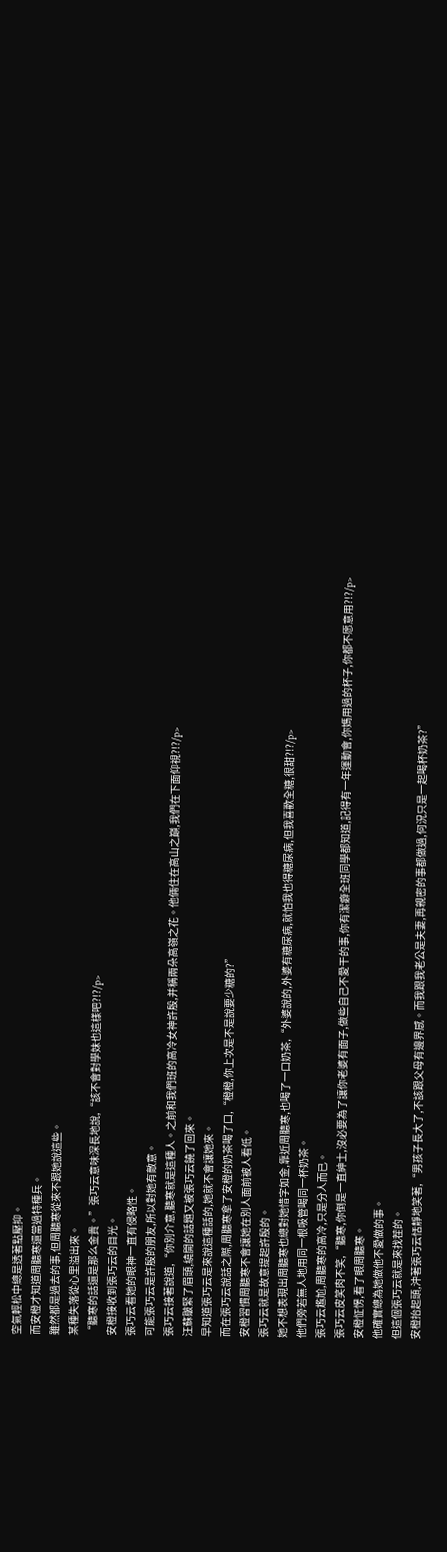空氣輕松中總是透著點壓抑。
而安橙才知道周聽寒還當過特種兵。
雖然都是過去的事,但周聽寒從來不跟她說這些。
某種失落從心里溢出來。
“聽寒的話還是那么金貴。”張巧云意味深長地說,“該不會對學妹也這樣吧?!?/p>
安橙接收到張巧云的目光。
張巧云看她的眼神一直有侵略性。
可能張巧云是許殷的朋友,所以對她有敵意。
張巧云接著說道,“你別介意,聽寒就是這種人。之前和我們班的高冷女神許殷,并稱兩朵高嶺之花。他倆住在高山之巔,我們在下面仰視?!?/p>
汪蘇皺緊了眉頭,繞開的話題又被張巧云饒了回來。
早知道張巧云是來說這種話的,她就不會讓她來。
而在張巧云說話之際,周聽寒拿了安橙的奶茶喝了口,“橙橙,你上次是不是說要少糖的?”
安橙習慣周聽寒不會讓她在別人面前被人看低。
張巧云就是故意提起許殷的。
她不想表現出周聽寒也總對她惜字如金,靠近周聽寒,也喝了一口奶茶,“外婆說的,外婆有糖尿病,就怕我也得糖尿病,但我喜歡全糖,很甜?!?/p>
他們旁若無人地用同一根吸管喝同一杯奶茶。
張巧云尷尬,周聽寒的高冷,只是分人而已。
張巧云皮笑肉不笑,“聽寒,你倒是一直紳士,沒必要為了讓你老婆有面子,做些自己不愛干的事,你有潔癖全班同學都知道,記得有一年運動會,你媽用過的杯子,你都不愿意用?!?/p>
安橙怔愣,看了眼周聽寒。
他確實總為她做他不愛做的事。
但這個張巧云就是來找茬的。
安橙抬起頭,沖著張巧云恬靜地笑著,“男孩子長大了,不該跟父母有邊界感。而我跟我老公是夫妻,再親密的事都做過,何況只是一起喝杯奶茶?”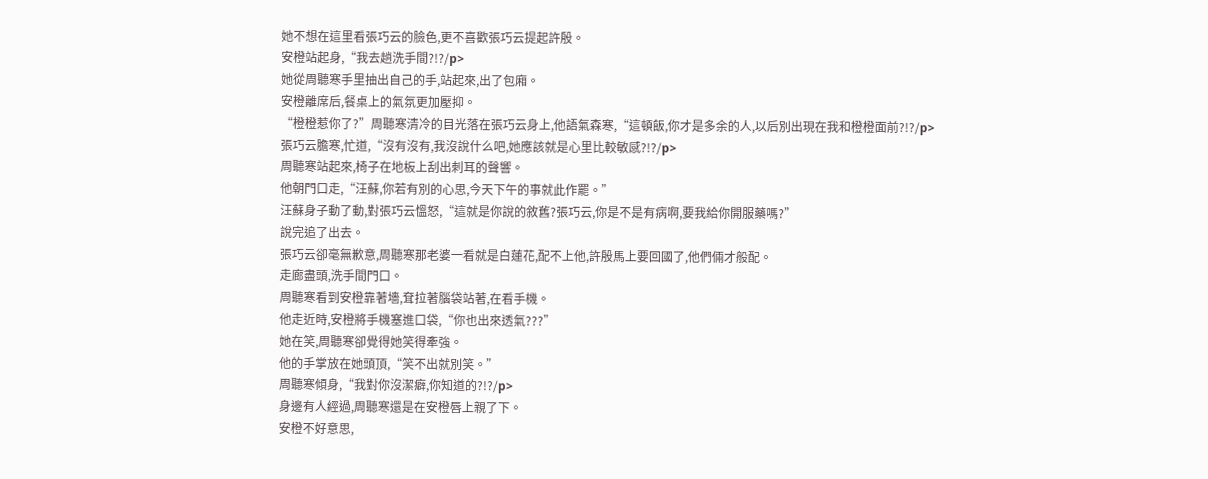她不想在這里看張巧云的臉色,更不喜歡張巧云提起許殷。
安橙站起身,“我去趟洗手間?!?/p>
她從周聽寒手里抽出自己的手,站起來,出了包廂。
安橙離席后,餐桌上的氣氛更加壓抑。
“橙橙惹你了?”周聽寒清冷的目光落在張巧云身上,他語氣森寒,“這頓飯,你才是多余的人,以后別出現在我和橙橙面前?!?/p>
張巧云膽寒,忙道,“沒有沒有,我沒說什么吧,她應該就是心里比較敏感?!?/p>
周聽寒站起來,椅子在地板上刮出刺耳的聲響。
他朝門口走,“汪蘇,你若有別的心思,今天下午的事就此作罷。”
汪蘇身子動了動,對張巧云慍怒,“這就是你說的敘舊?張巧云,你是不是有病啊,要我給你開服藥嗎?”
說完追了出去。
張巧云卻毫無歉意,周聽寒那老婆一看就是白蓮花,配不上他,許殷馬上要回國了,他們倆才般配。
走廊盡頭,洗手間門口。
周聽寒看到安橙靠著墻,耷拉著腦袋站著,在看手機。
他走近時,安橙將手機塞進口袋,“你也出來透氣???”
她在笑,周聽寒卻覺得她笑得牽強。
他的手掌放在她頭頂,“笑不出就別笑。”
周聽寒傾身,“我對你沒潔癖,你知道的?!?/p>
身邊有人經過,周聽寒還是在安橙唇上親了下。
安橙不好意思,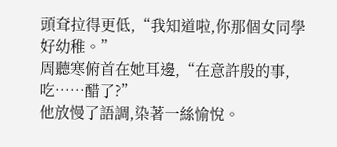頭耷拉得更低,“我知道啦,你那個女同學好幼稚。”
周聽寒俯首在她耳邊,“在意許殷的事,吃……醋了?”
他放慢了語調,染著一絲愉悅。